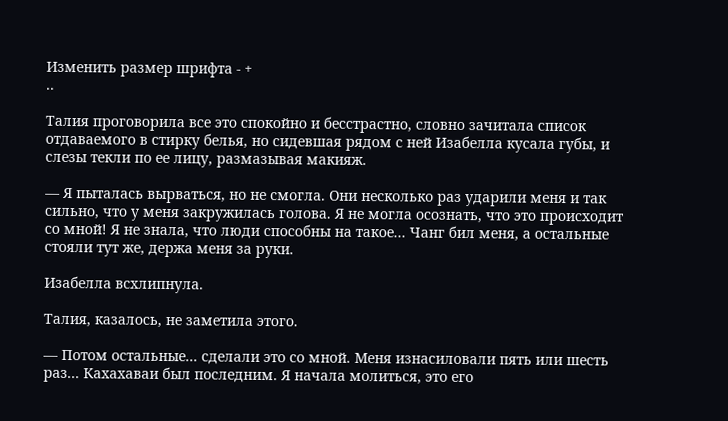Изменить размер шрифта - +
..

Талия проговорила все это спокойно и бесстрастно, словно зачитала список отдаваемого в стирку белья, но сидевшая рядом с ней Изабелла кусала губы, и слезы текли по ее лицу, размазывая макияж.

— Я пыталась вырваться, но не смогла. Они несколько раз ударили меня и так сильно, что у меня закружилась голова. Я не могла осознать, что это происходит со мной! Я не знала, что люди способны на такое... Чанг бил меня, а остальные стояли тут же, держа меня за руки.

Изабелла всхлипнула.

Талия, казалось, не заметила этого.

— Потом остальные... сделали это со мной. Меня изнасиловали пять или шесть раз... Кахахаваи был последним. Я начала молиться, это его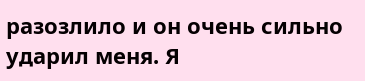разозлило и он очень сильно ударил меня. Я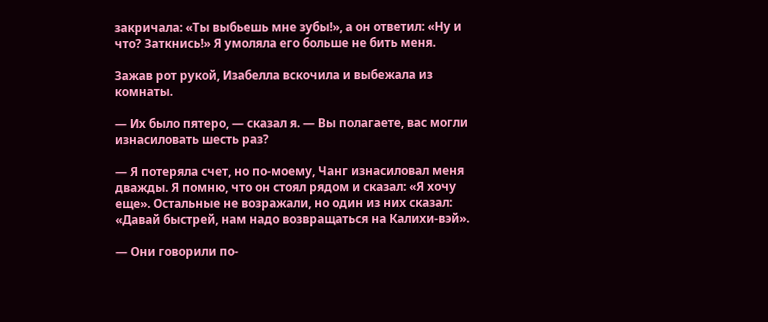закричала: «Ты выбьешь мне зубы!», а он ответил: «Ну и что? Заткнись!» Я умоляла его больше не бить меня.

Зажав рот рукой, Изабелла вскочила и выбежала из комнаты.

— Их было пятеро, — сказал я. — Вы полагаете, вас могли изнасиловать шесть раз?

— Я потеряла счет, но по-моему, Чанг изнасиловал меня дважды. Я помню, что он стоял рядом и сказал: «Я хочу еще». Остальные не возражали, но один из них сказал: «Давай быстрей, нам надо возвращаться на Калихи-вэй».

— Они говорили по-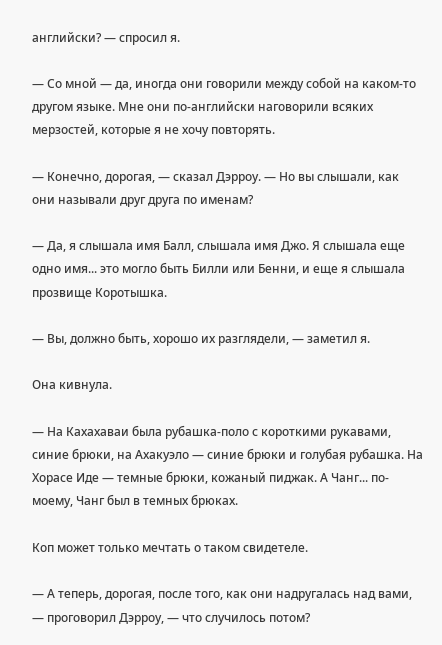английски? — спросил я.

— Со мной — да, иногда они говорили между собой на каком-то другом языке. Мне они по-английски наговорили всяких мерзостей, которые я не хочу повторять.

— Конечно, дорогая, — сказал Дэрроу. — Но вы слышали, как они называли друг друга по именам?

— Да, я слышала имя Балл, слышала имя Джо. Я слышала еще одно имя... это могло быть Билли или Бенни, и еще я слышала прозвище Коротышка.

— Вы, должно быть, хорошо их разглядели, — заметил я.

Она кивнула.

— На Кахахаваи была рубашка-поло с короткими рукавами, синие брюки, на Ахакуэло — синие брюки и голубая рубашка. На Хорасе Иде — темные брюки, кожаный пиджак. А Чанг... по-моему, Чанг был в темных брюках.

Коп может только мечтать о таком свидетеле.

— А теперь, дорогая, после того, как они надругалась над вами, — проговорил Дэрроу, — что случилось потом?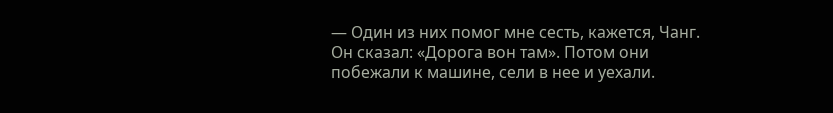— Один из них помог мне сесть, кажется, Чанг. Он сказал: «Дорога вон там». Потом они побежали к машине, сели в нее и уехали.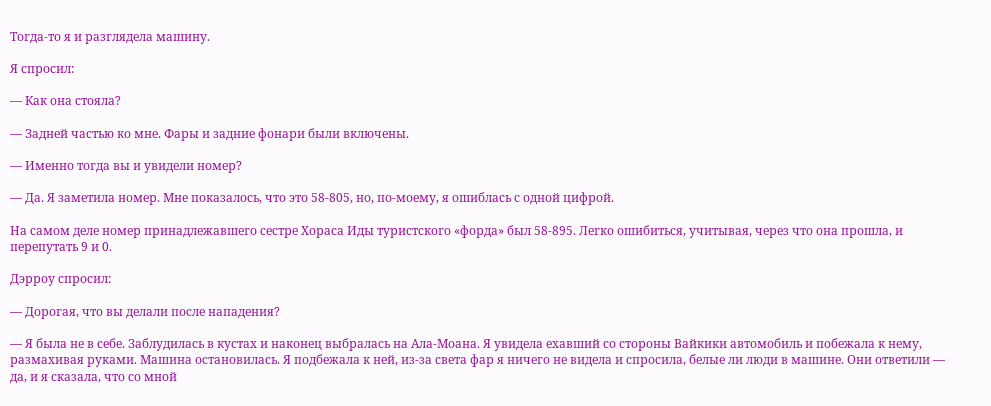Тогда-то я и разглядела машину.

Я спросил:

— Как она стояла?

— Задней частью ко мне. Фары и задние фонари были включены.

— Именно тогда вы и увидели номер?

— Да. Я заметила номер. Мне показалось, что это 58-805, но, по-моему, я ошиблась с одной цифрой.

На самом деле номер принадлежавшего сестре Хораса Иды туристского «форда» был 58-895. Легко ошибиться, учитывая, через что она прошла, и перепутать 9 и 0.

Дэрроу спросил:

— Дорогая, что вы делали после нападения?

— Я была не в себе. Заблудилась в кустах и наконец выбралась на Ала-Моана. Я увидела ехавший со стороны Вайкики автомобиль и побежала к нему, размахивая руками. Машина остановилась. Я подбежала к ней, из-за света фар я ничего не видела и спросила, белые ли люди в машине. Они ответили — да, и я сказала, что со мной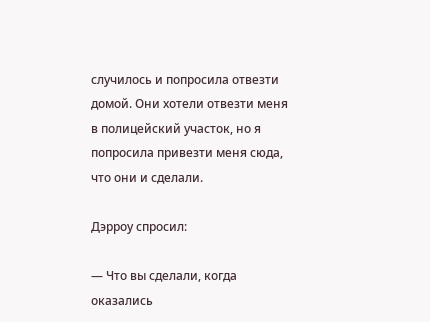случилось и попросила отвезти домой. Они хотели отвезти меня в полицейский участок, но я попросила привезти меня сюда, что они и сделали.

Дэрроу спросил:

— Что вы сделали, когда оказались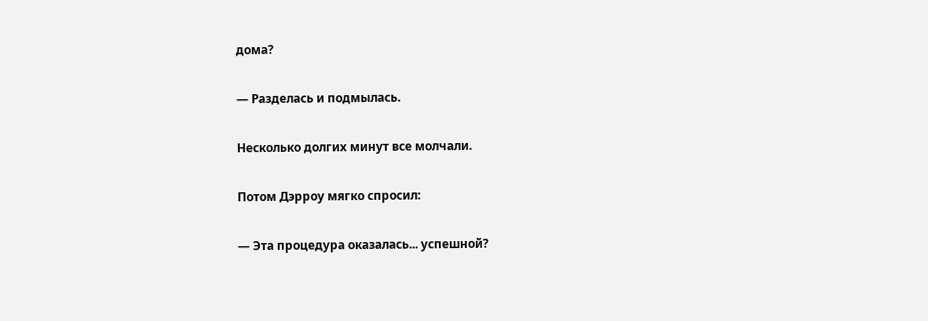дома?

— Разделась и подмылась.

Несколько долгих минут все молчали.

Потом Дэрроу мягко спросил:

— Эта процедура оказалась... успешной?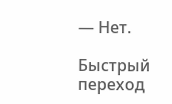— Нет.

Быстрый переход